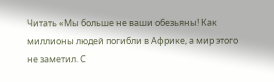Читать «Мы больше не ваши обезьяны! Как миллионы людей погибли в Африке, а мир этого не заметил. С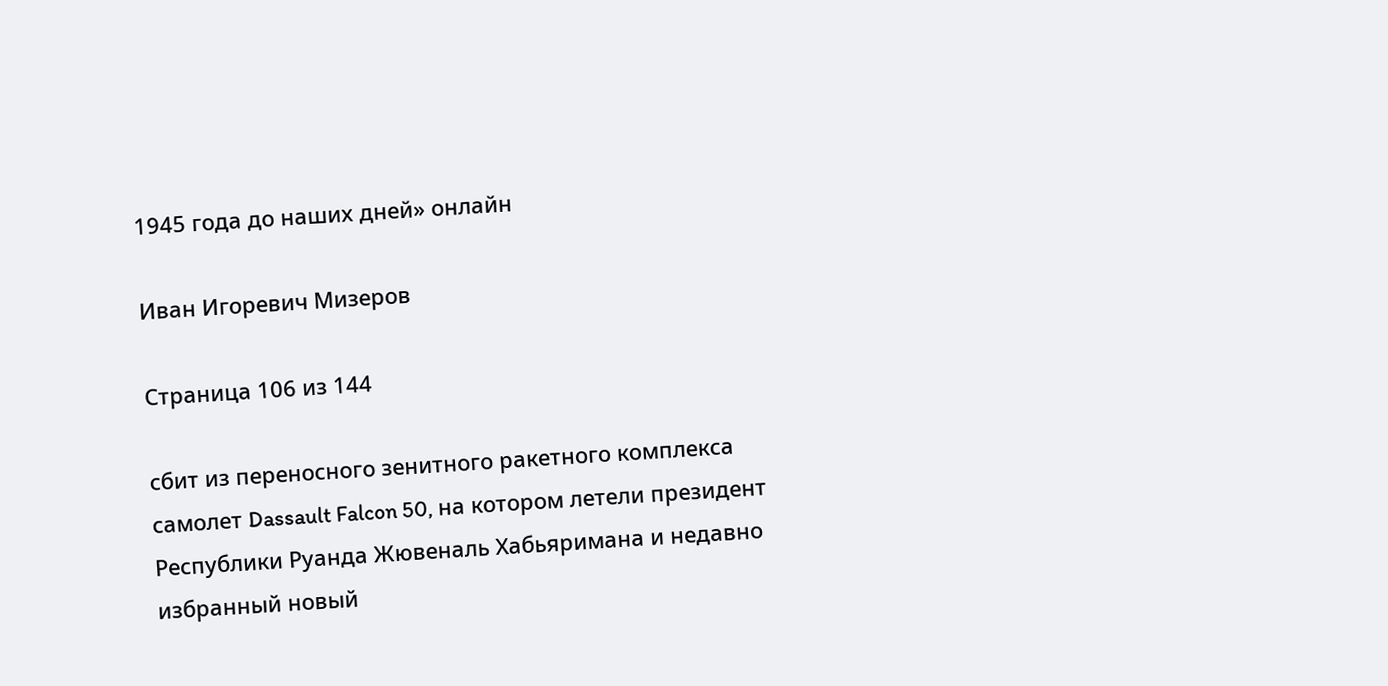1945 года до наших дней» онлайн

Иван Игоревич Мизеров

Страница 106 из 144

сбит из переносного зенитного ракетного комплекса самолет Dassault Falcon 50, на котором летели президент Республики Руанда Жювеналь Хабьяримана и недавно избранный новый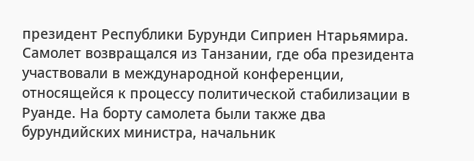президент Республики Бурунди Сиприен Нтарьямира. Самолет возвращался из Танзании, где оба президента участвовали в международной конференции, относящейся к процессу политической стабилизации в Руанде. На борту самолета были также два бурундийских министра, начальник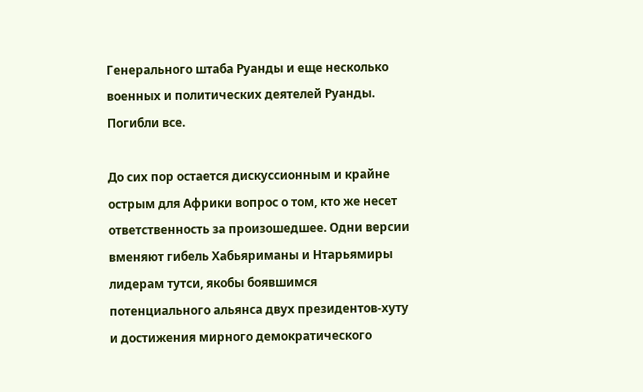Генерального штаба Руанды и еще несколько военных и политических деятелей Руанды. Погибли все.

До сих пор остается дискуссионным и крайне острым для Африки вопрос о том, кто же несет ответственность за произошедшее. Одни версии вменяют гибель Хабьяриманы и Нтарьямиры лидерам тутси, якобы боявшимся потенциального альянса двух президентов-хуту и достижения мирного демократического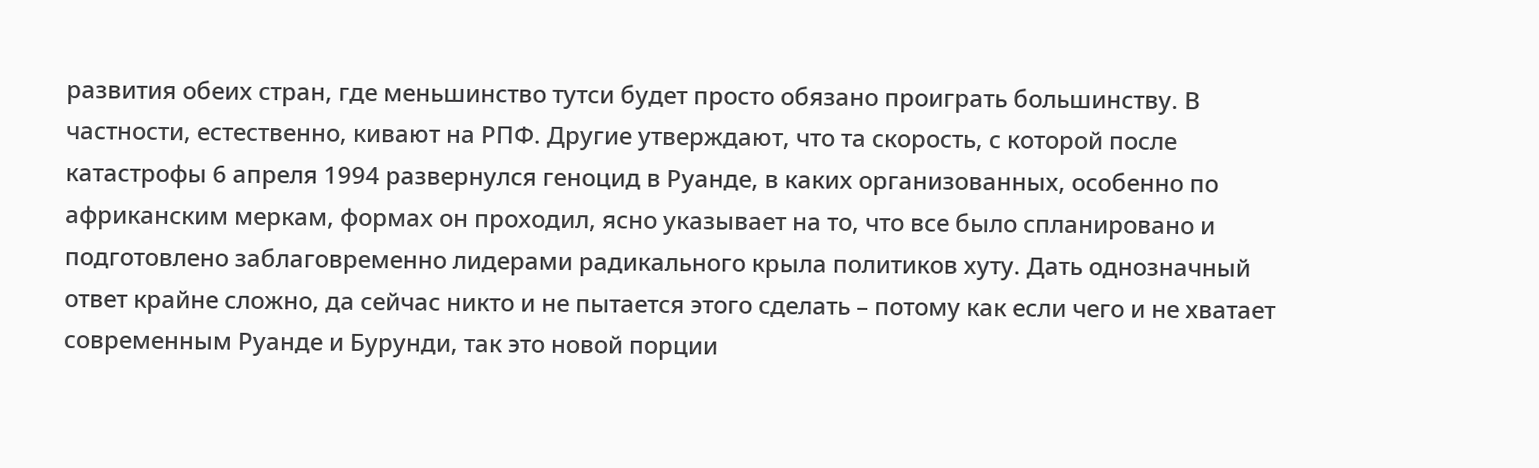развития обеих стран, где меньшинство тутси будет просто обязано проиграть большинству. В частности, естественно, кивают на РПФ. Другие утверждают, что та скорость, с которой после катастрофы 6 апреля 1994 развернулся геноцид в Руанде, в каких организованных, особенно по африканским меркам, формах он проходил, ясно указывает на то, что все было спланировано и подготовлено заблаговременно лидерами радикального крыла политиков хуту. Дать однозначный ответ крайне сложно, да сейчас никто и не пытается этого сделать – потому как если чего и не хватает современным Руанде и Бурунди, так это новой порции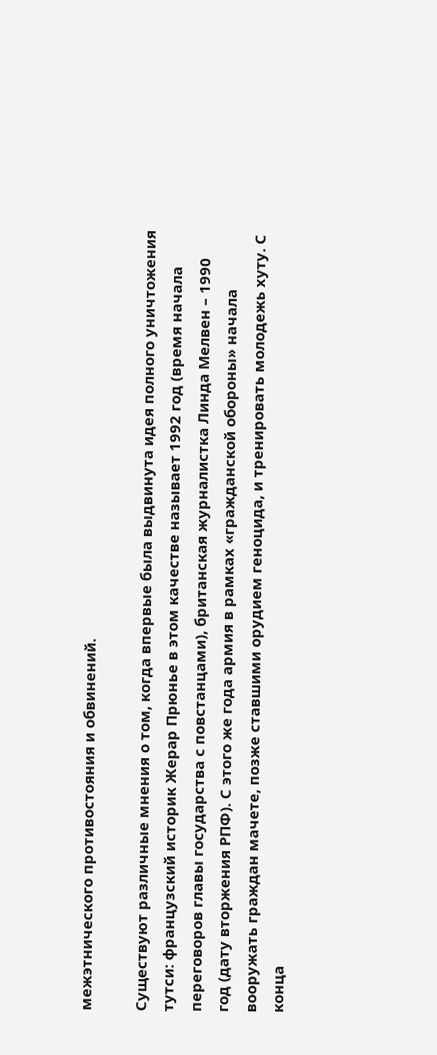межэтнического противостояния и обвинений.

Существуют различные мнения о том, когда впервые была выдвинута идея полного уничтожения тутси: французский историк Жерар Прюнье в этом качестве называет 1992 год (время начала переговоров главы государства с повстанцами), британская журналистка Линда Мелвен – 1990 год (дату вторжения РПФ). С этого же года армия в рамках «гражданской обороны» начала вооружать граждан мачете, позже ставшими орудием геноцида, и тренировать молодежь хуту. С конца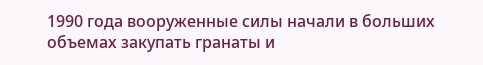1990 года вооруженные силы начали в больших объемах закупать гранаты и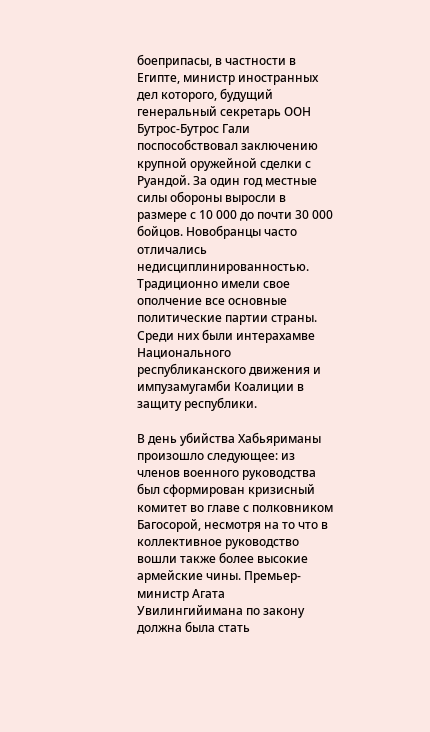боеприпасы, в частности в Египте, министр иностранных дел которого, будущий генеральный секретарь ООН Бутрос-Бутрос Гали поспособствовал заключению крупной оружейной сделки с Руандой. За один год местные силы обороны выросли в размере с 10 000 до почти 30 000 бойцов. Новобранцы часто отличались недисциплинированностью. Традиционно имели свое ополчение все основные политические партии страны. Среди них были интерахамве Национального республиканского движения и импузамугамби Коалиции в защиту республики.

В день убийства Хабьяриманы произошло следующее: из членов военного руководства был сформирован кризисный комитет во главе с полковником Багосорой, несмотря на то что в коллективное руководство вошли также более высокие армейские чины. Премьер-министр Агата Увилингийимана по закону должна была стать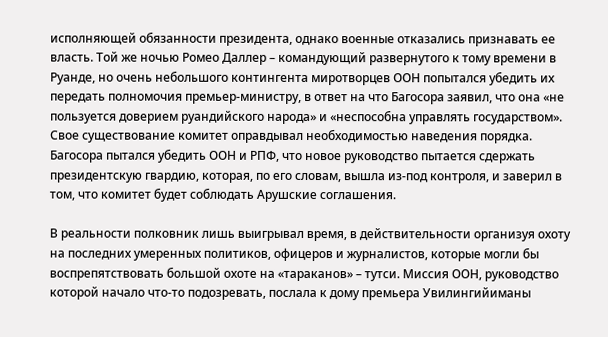исполняющей обязанности президента, однако военные отказались признавать ее власть. Той же ночью Ромео Даллер – командующий развернутого к тому времени в Руанде, но очень небольшого контингента миротворцев ООН попытался убедить их передать полномочия премьер-министру, в ответ на что Багосора заявил, что она «не пользуется доверием руандийского народа» и «неспособна управлять государством». Свое существование комитет оправдывал необходимостью наведения порядка. Багосора пытался убедить ООН и РПФ, что новое руководство пытается сдержать президентскую гвардию, которая, по его словам, вышла из-под контроля, и заверил в том, что комитет будет соблюдать Арушские соглашения.

В реальности полковник лишь выигрывал время, в действительности организуя охоту на последних умеренных политиков, офицеров и журналистов, которые могли бы воспрепятствовать большой охоте на «тараканов» – тутси. Миссия ООН, руководство которой начало что-то подозревать, послала к дому премьера Увилингийиманы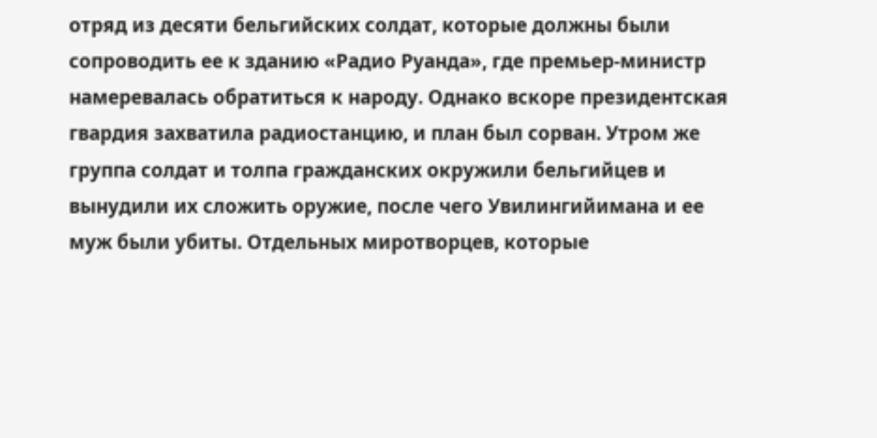отряд из десяти бельгийских солдат, которые должны были сопроводить ее к зданию «Радио Руанда», где премьер-министр намеревалась обратиться к народу. Однако вскоре президентская гвардия захватила радиостанцию, и план был сорван. Утром же группа солдат и толпа гражданских окружили бельгийцев и вынудили их сложить оружие, после чего Увилингийимана и ее муж были убиты. Отдельных миротворцев, которые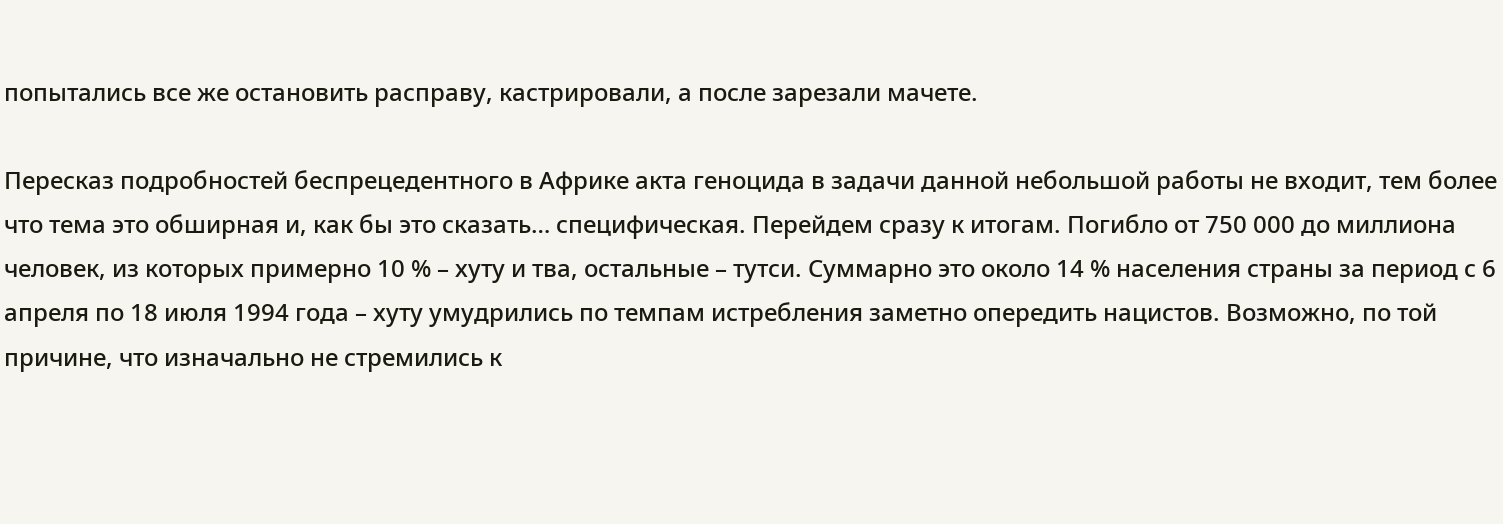попытались все же остановить расправу, кастрировали, а после зарезали мачете.

Пересказ подробностей беспрецедентного в Африке акта геноцида в задачи данной небольшой работы не входит, тем более что тема это обширная и, как бы это сказать… специфическая. Перейдем сразу к итогам. Погибло от 750 000 до миллиона человек, из которых примерно 10 % – хуту и тва, остальные – тутси. Суммарно это около 14 % населения страны за период с 6 апреля по 18 июля 1994 года – хуту умудрились по темпам истребления заметно опередить нацистов. Возможно, по той причине, что изначально не стремились к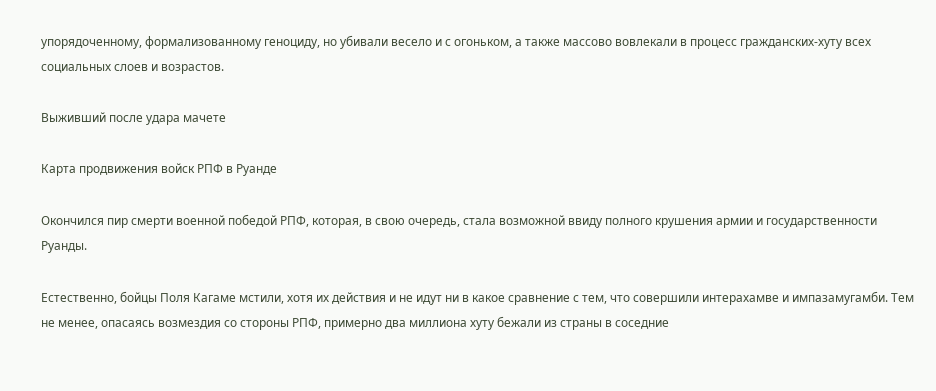упорядоченному, формализованному геноциду, но убивали весело и с огоньком, а также массово вовлекали в процесс гражданских-хуту всех социальных слоев и возрастов.

Выживший после удара мачете

Карта продвижения войск РПФ в Руанде

Окончился пир смерти военной победой РПФ, которая, в свою очередь, стала возможной ввиду полного крушения армии и государственности Руанды.

Естественно, бойцы Поля Кагаме мстили, хотя их действия и не идут ни в какое сравнение с тем, что совершили интерахамве и импазамугамби. Тем не менее, опасаясь возмездия со стороны РПФ, примерно два миллиона хуту бежали из страны в соседние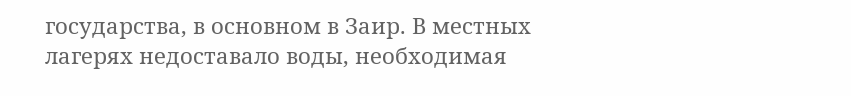государства, в основном в Заир. В местных лагерях недоставало воды, необходимая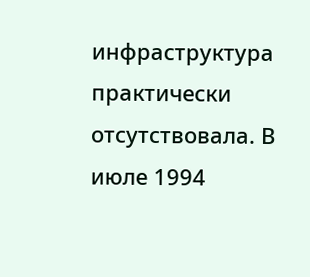инфраструктура практически отсутствовала. В июле 1994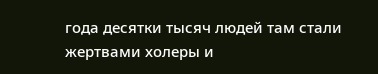года десятки тысяч людей там стали жертвами холеры и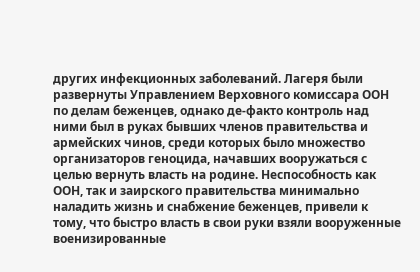других инфекционных заболеваний. Лагеря были развернуты Управлением Верховного комиссара ООН по делам беженцев, однако де-факто контроль над ними был в руках бывших членов правительства и армейских чинов, среди которых было множество организаторов геноцида, начавших вооружаться с целью вернуть власть на родине. Неспособность как ООН, так и заирского правительства минимально наладить жизнь и снабжение беженцев, привели к тому, что быстро власть в свои руки взяли вооруженные военизированные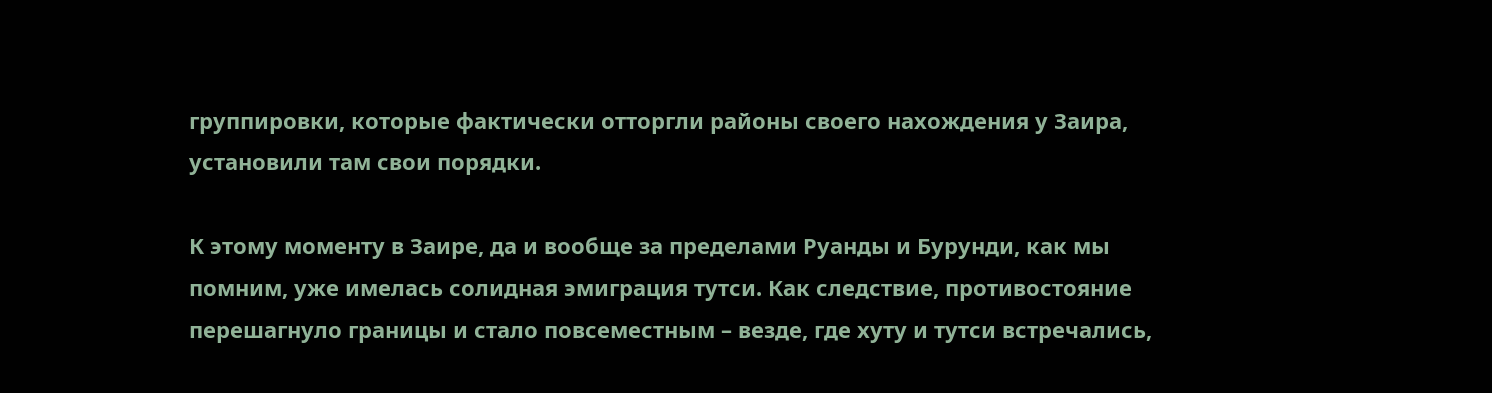группировки, которые фактически отторгли районы своего нахождения у Заира, установили там свои порядки.

К этому моменту в Заире, да и вообще за пределами Руанды и Бурунди, как мы помним, уже имелась солидная эмиграция тутси. Как следствие, противостояние перешагнуло границы и стало повсеместным – везде, где хуту и тутси встречались,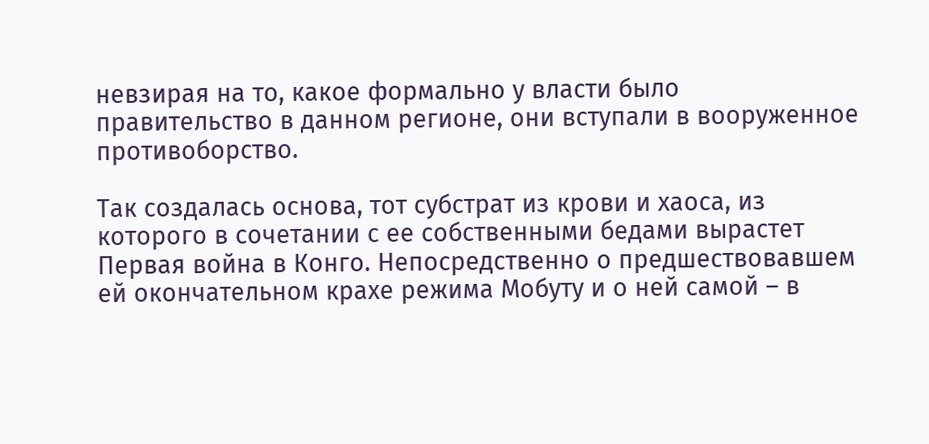невзирая на то, какое формально у власти было правительство в данном регионе, они вступали в вооруженное противоборство.

Так создалась основа, тот субстрат из крови и хаоса, из которого в сочетании с ее собственными бедами вырастет Первая война в Конго. Непосредственно о предшествовавшем ей окончательном крахе режима Мобуту и о ней самой – в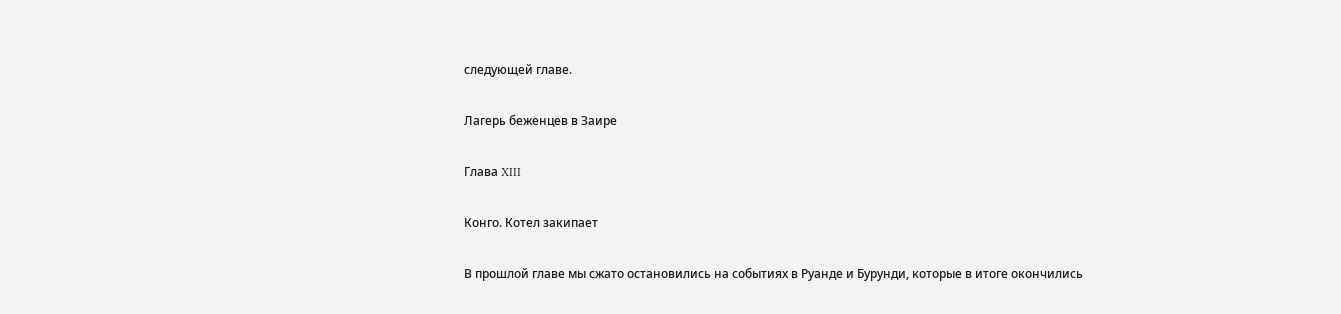следующей главе.

Лагерь беженцев в Заире

Глава XIII

Конго. Котел закипает

В прошлой главе мы сжато остановились на событиях в Руанде и Бурунди, которые в итоге окончились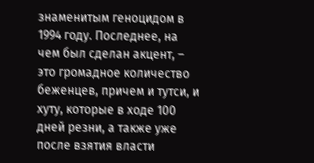знаменитым геноцидом в 1994 году. Последнее, на чем был сделан акцент, – это громадное количество беженцев, причем и тутси, и хуту, которые в ходе 100 дней резни, а также уже после взятия власти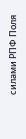силами РПФ Поля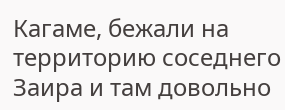Кагаме, бежали на территорию соседнего Заира и там довольно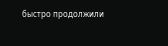быстро продолжили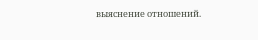выяснение отношений.